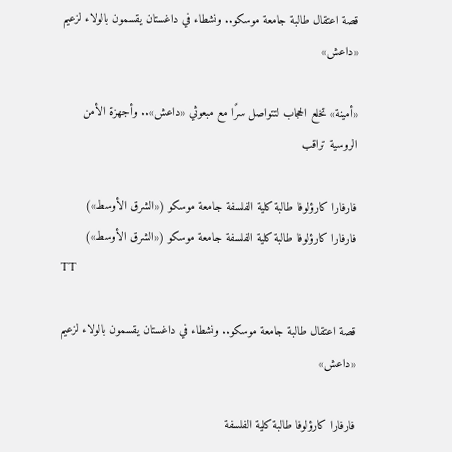قصة اعتقال طالبة جامعة موسكو.. ونشطاء في داغستان يقسمون بالولاء لزعيم «داعش»

«أمينة» تخلع الحجاب لتتواصل سرًا مع مبعوثي «داعش».. وأجهزة الأمن الروسية تراقب

فارفارا كارؤلوفا طالبة كلية الفلسفة جامعة موسكو («الشرق الأوسط»)
فارفارا كارؤلوفا طالبة كلية الفلسفة جامعة موسكو («الشرق الأوسط»)
TT

قصة اعتقال طالبة جامعة موسكو.. ونشطاء في داغستان يقسمون بالولاء لزعيم «داعش»

فارفارا كارؤلوفا طالبة كلية الفلسفة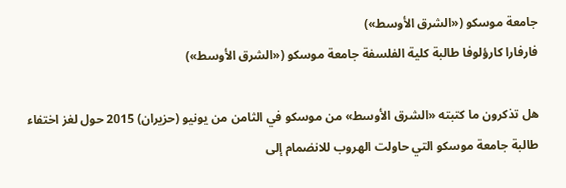جامعة موسكو («الشرق الأوسط»)
فارفارا كارؤلوفا طالبة كلية الفلسفة جامعة موسكو («الشرق الأوسط»)

هل تذكرون ما كتبته «الشرق الأوسط» من موسكو في الثامن من يونيو (حزيران) 2015 حول لغز اختفاء طالبة جامعة موسكو التي حاولت الهروب للانضمام إلى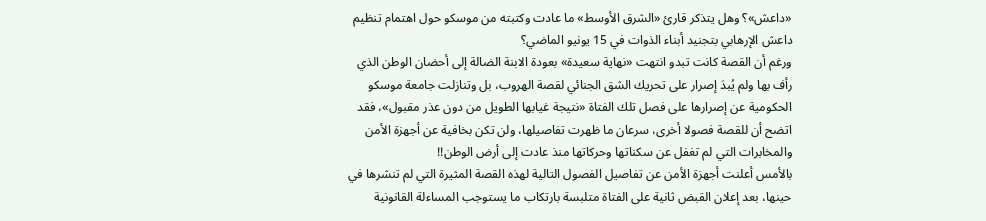«داعش»؟ وهل يتذكر قارئ «الشرق الأوسط» ما عادت وكتبته من موسكو حول اهتمام تنظيم داعش الإرهابي بتجنيد أبناء الذوات في 15 يونيو الماضي؟
ورغم أن القصة كانت تبدو انتهت «نهاية سعيدة» بعودة الابنة الضالة إلى أحضان الوطن الذي رأف بها ولم يُبدَ إصرار على تحريك الشق الجنائي لقصة الهروب، بل وتنازلت جامعة موسكو الحكومية عن إصرارها على فصل تلك الفتاة «نتيجة غيابها الطويل من دون عذر مقبول»، فقد اتضح أن للقصة فصولا أخرى، سرعان ما ظهرت تفاصيلها، ولن تكن بخافية عن أجهزة الأمن والمخابرات التي لم تغفل عن سكناتها وحركاتها منذ عادت إلى أرض الوطن!!
بالأمس أعلنت أجهزة الأمن عن تفاصيل الفصول التالية لهذه القصة المثيرة التي لم تنشرها في حينها، بعد إعلان القبض ثانية على الفتاة متلبسة بارتكاب ما يستوجب المساءلة القانونية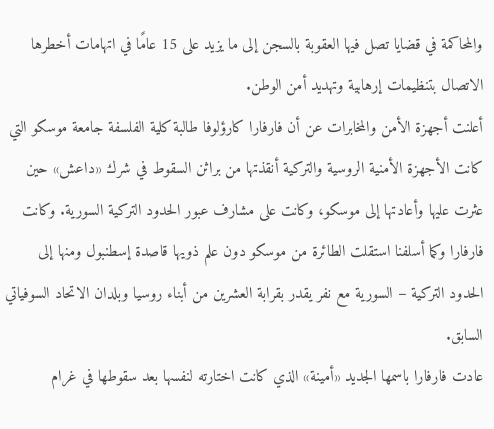والمحاكمة في قضايا تصل فيها العقوبة بالسجن إلى ما يزيد على 15 عامًا في اتهامات أخطرها الاتصال بتنظيمات إرهابية وتهديد أمن الوطن.
أعلنت أجهزة الأمن والمخابرات عن أن فارفارا كارؤلوفا طالبة كلية الفلسفة جامعة موسكو التي كانت الأجهزة الأمنية الروسية والتركية أنقذتها من براثن السقوط في شرك «داعش» حين عثرت عليها وأعادتها إلى موسكو، وكانت على مشارف عبور الحدود التركية السورية. وكانت فارفارا وكما أسلفنا استقلت الطائرة من موسكو دون علم ذويها قاصدة إسطنبول ومنها إلى الحدود التركية – السورية مع نفر يقدر بقرابة العشرين من أبناء روسيا وبلدان الاتحاد السوفياتي السابق.
عادت فارفارا باسمها الجديد «أمينة» الذي كانت اختارته لنفسها بعد سقوطها في غرام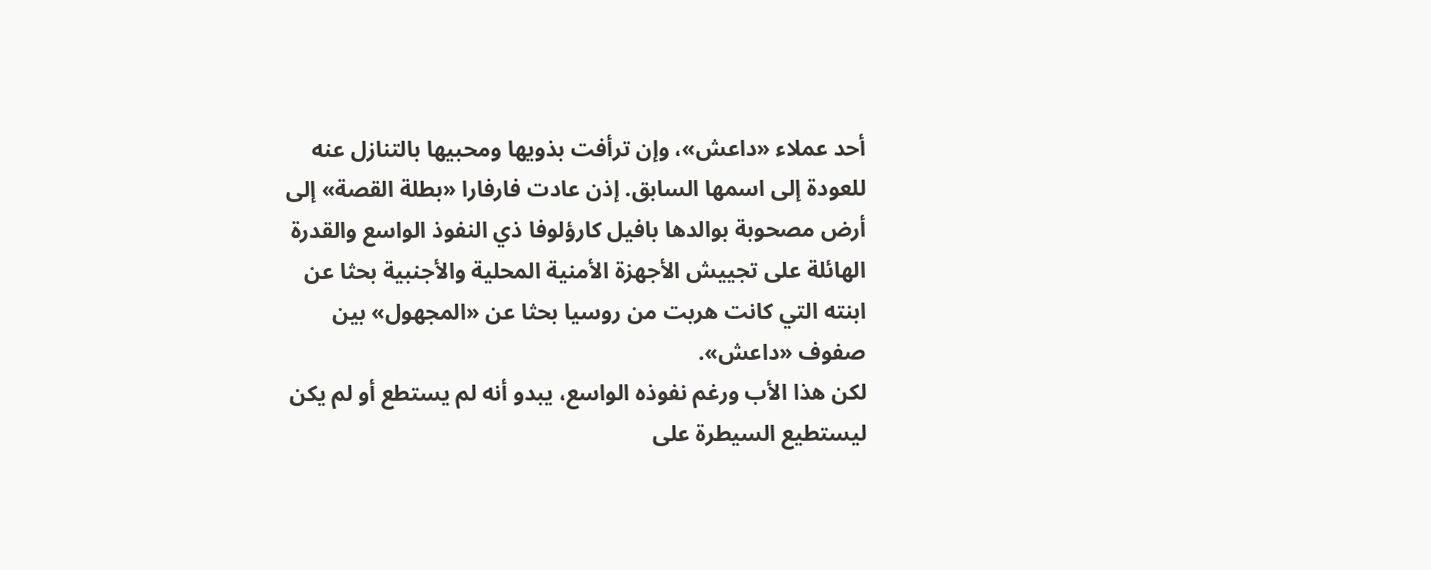أحد عملاء «داعش»، وإن ترأفت بذويها ومحبيها بالتنازل عنه للعودة إلى اسمها السابق. إذن عادت فارفارا «بطلة القصة» إلى أرض مصحوبة بوالدها بافيل كارؤلوفا ذي النفوذ الواسع والقدرة الهائلة على تجييش الأجهزة الأمنية المحلية والأجنبية بحثا عن ابنته التي كانت هربت من روسيا بحثا عن «المجهول» بين صفوف «داعش».
لكن هذا الأب ورغم نفوذه الواسع، يبدو أنه لم يستطع أو لم يكن ليستطيع السيطرة على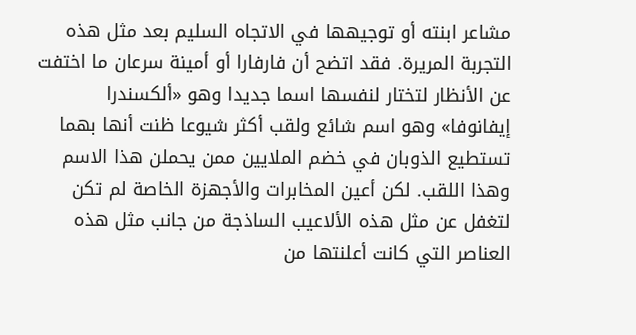مشاعر ابنته أو توجيهها في الاتجاه السليم بعد مثل هذه التجربة المريرة. فقد اتضح أن فارفارا أو أمينة سرعان ما اختفت عن الأنظار لتختار لنفسها اسما جديدا وهو «ألكسندرا إيفانوفا» وهو اسم شائع ولقب أكثر شيوعا ظنت أنها بهما تستطيع الذوبان في خضم الملايين ممن يحملن هذا الاسم وهذا اللقب. لكن أعين المخابرات والأجهزة الخاصة لم تكن لتغفل عن مثل هذه الألاعيب الساذجة من جانب مثل هذه العناصر التي كانت أعلنتها من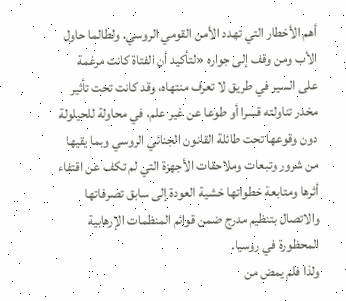أهم الأخطار التي تهدد الأمن القومي الروسي. ولطالما حاول الأب ومن وقف إلى جواره «لتأكيد أن الفتاة كانت مرغمة على السير في طريق لا تعرف منتهاه، وقد كانت تحت تأثير مخدر تناولته قسرا أو طوعا عن غير علم، في محاولة للحيلولة دون وقوعها تحت طائلة القانون الجنائي الروسي وبما يقيها من شرور وتبعات وملاحقات الأجهزة التي لم تكف عن اقتفاء أثرها ومتابعة خطواتها خشية العودة إلى سابق تصرفاتها والاتصال بتنظيم مدرج ضمن قوائم المنظمات الإرهابية المحظورة في روسيا.
ولذا فلم يمض من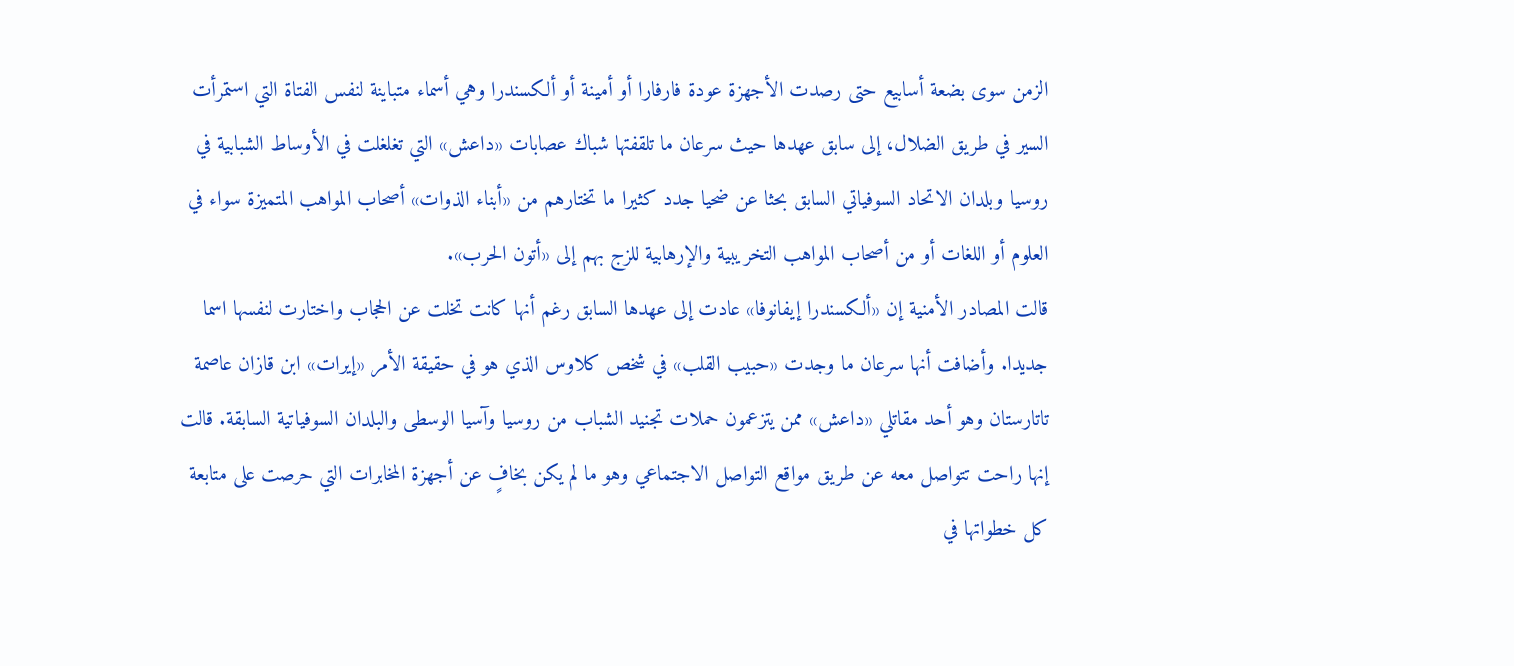الزمن سوى بضعة أسابيع حتى رصدت الأجهزة عودة فارفارا أو أمينة أو ألكسندرا وهي أسماء متباينة لنفس الفتاة التي استمرأت السير في طريق الضلال، إلى سابق عهدها حيث سرعان ما تلقفتها شباك عصابات «داعش» التي تغلغلت في الأوساط الشبابية في روسيا وبلدان الاتحاد السوفياتي السابق بحثا عن ضحيا جدد كثيرا ما تختارهم من «أبناء الذوات» أصحاب المواهب المتميزة سواء في العلوم أو اللغات أو من أصحاب المواهب التخريبية والإرهابية للزج بهم إلى «أتون الحرب».
قالت المصادر الأمنية إن «ألكسندرا إيفانوفا» عادت إلى عهدها السابق رغم أنها كانت تخلت عن الحجاب واختارت لنفسها اسما جديدا. وأضافت أنها سرعان ما وجدت «حبيب القلب» في شخص كلاوس الذي هو في حقيقة الأمر «إيرات» ابن قازان عاصمة تاتارستان وهو أحد مقاتلي «داعش» ممن يتزعمون حملات تجنيد الشباب من روسيا وآسيا الوسطى والبلدان السوفياتية السابقة. قالت إنها راحت تتواصل معه عن طريق مواقع التواصل الاجتماعي وهو ما لم يكن بخافٍ عن أجهزة المخابرات التي حرصت على متابعة كل خطواتها في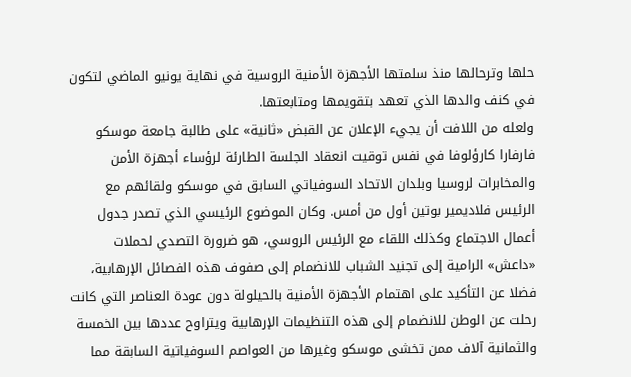حلها وترحالها منذ سلمتها الأجهزة الأمنية الروسية في نهاية يونيو الماضي لتكون في كنف والدها الذي تعهد بتقويمها ومتابعتها.
ولعله من اللافت أن يجيء الإعلان عن القبض «ثانية» على طالبة جامعة موسكو فارفارا كارؤلوفا في نفس توقيت انعقاد الجلسة الطارئة لرؤساء أجهزة الأمن والمخابرات لروسيا وبلدان الاتحاد السوفياتي السابق في موسكو ولقائهم مع الرئيس فلاديمير بوتين أول من أمس. وكان الموضوع الرئيسي الذي تصدر جدول أعمال الاجتماع وكذلك اللقاء مع الرئيس الروسي، هو ضرورة التصدي لحملات «داعش» الرامية إلى تجنيد الشباب للانضمام إلى صفوف هذه الفصائل الإرهابية، فضلا عن التأكيد على اهتمام الأجهزة الأمنية بالحيلولة دون عودة العناصر التي كانت رحلت عن الوطن للانضمام إلى هذه التنظيمات الإرهابية ويتراوح عددها بين الخمسة والثمانية آلاف ممن تخشى موسكو وغيرها من العواصم السوفياتية السابقة مما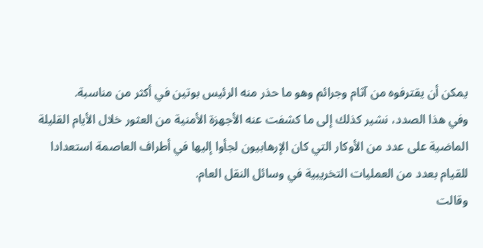يمكن أن يقترفوه من آثام وجرائم وهو ما حذر منه الرئيس بوتين في أكثر من مناسبة.
وفي هذا الصدد، نشير كذلك إلى ما كشفت عنه الأجهزة الأمنية من العثور خلال الأيام القليلة الماضية على عدد من الأوكار التي كان الإرهابيون لجأوا إليها في أطراف العاصمة استعدادا للقيام بعدد من العمليات التخريبية في وسائل النقل العام.
وقالت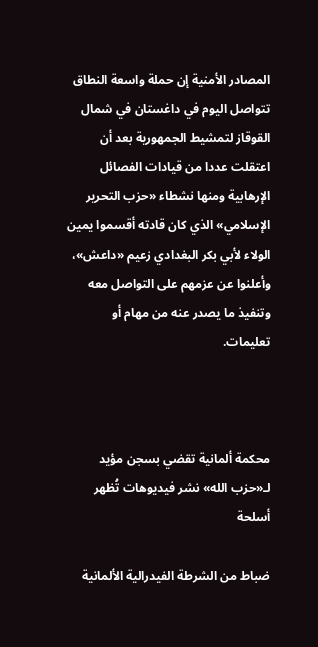المصادر الأمنية إن حملة واسعة النطاق تتواصل اليوم في داغستان في شمال القوقاز لتمشيط الجمهورية بعد أن اعتقلت عددا من قيادات الفصائل الإرهابية ومنها نشطاء «حزب التحرير الإسلامي» الذي كان قادته أقسموا يمين الولاء لأبي بكر البغدادي زعيم «داعش»، وأعلنوا عن عزمهم على التواصل معه وتنفيذ ما يصدر عنه من مهام أو تعليمات.



محكمة ألمانية تقضي بسجن مؤيد لـ«حزب الله» نشر فيديوهات تُظهر أسلحة

ضباط من الشرطة الفيدرالية الألمانية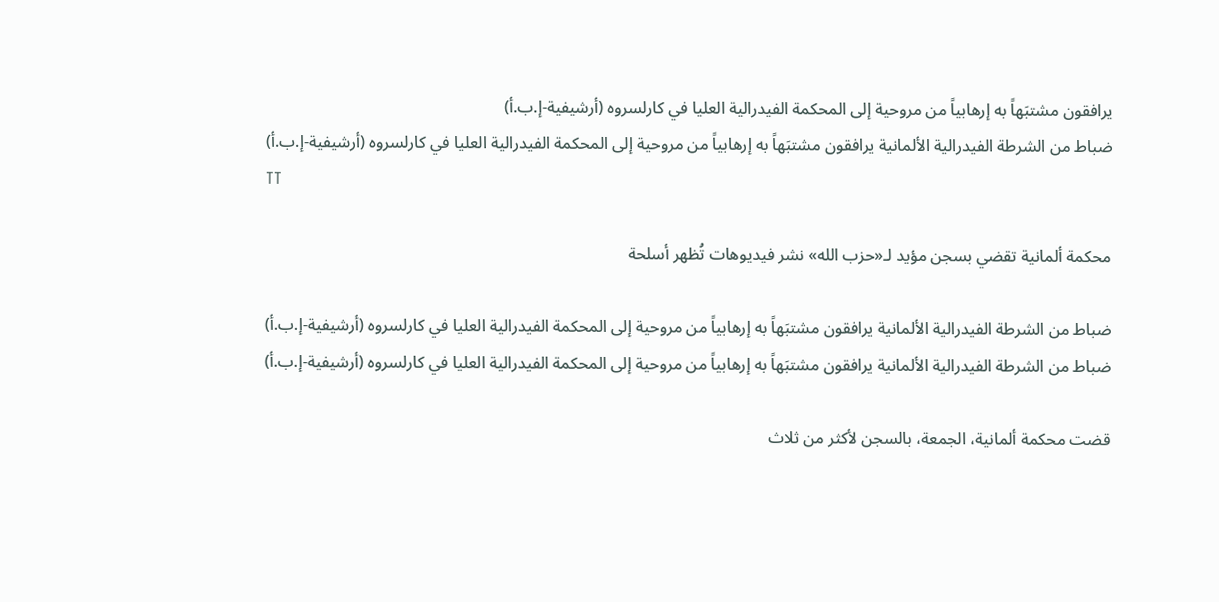يرافقون مشتبَهاً به إرهابياً من مروحية إلى المحكمة الفيدرالية العليا في كارلسروه (أرشيفية-إ.ب.أ)
ضباط من الشرطة الفيدرالية الألمانية يرافقون مشتبَهاً به إرهابياً من مروحية إلى المحكمة الفيدرالية العليا في كارلسروه (أرشيفية-إ.ب.أ)
TT

محكمة ألمانية تقضي بسجن مؤيد لـ«حزب الله» نشر فيديوهات تُظهر أسلحة

ضباط من الشرطة الفيدرالية الألمانية يرافقون مشتبَهاً به إرهابياً من مروحية إلى المحكمة الفيدرالية العليا في كارلسروه (أرشيفية-إ.ب.أ)
ضباط من الشرطة الفيدرالية الألمانية يرافقون مشتبَهاً به إرهابياً من مروحية إلى المحكمة الفيدرالية العليا في كارلسروه (أرشيفية-إ.ب.أ)

قضت محكمة ألمانية، الجمعة، بالسجن لأكثر من ثلاث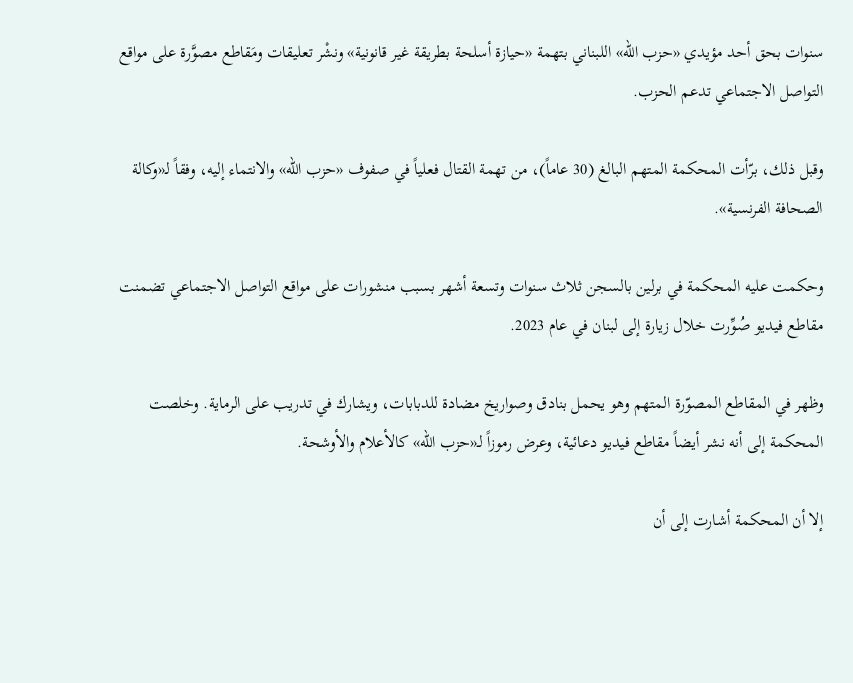سنوات بحق أحد مؤيدي «حزب الله» اللبناني بتهمة «حيازة أسلحة بطريقة غير قانونية» ونشْر تعليقات ومَقاطع مصوَّرة على مواقع التواصل الاجتماعي تدعم الحزب.

وقبل ذلك، برّأت المحكمة المتهم البالغ (30 عاماً)، من تهمة القتال فعلياً في صفوف «حزب الله» والانتماء إليه، وفقاً لـ«وكالة الصحافة الفرنسية».

وحكمت عليه المحكمة في برلين بالسجن ثلاث سنوات وتسعة أشهر بسبب منشورات على مواقع التواصل الاجتماعي تضمنت مقاطع فيديو صُوِّرت خلال زيارة إلى لبنان في عام 2023.

وظهر في المقاطع المصوّرة المتهم وهو يحمل بنادق وصواريخ مضادة للدبابات، ويشارك في تدريب على الرماية. وخلصت المحكمة إلى أنه نشر أيضاً مقاطع فيديو دعائية، وعرض رموزاً لـ«حزب الله» كالأعلام والأوشحة.

إلا أن المحكمة أشارت إلى أن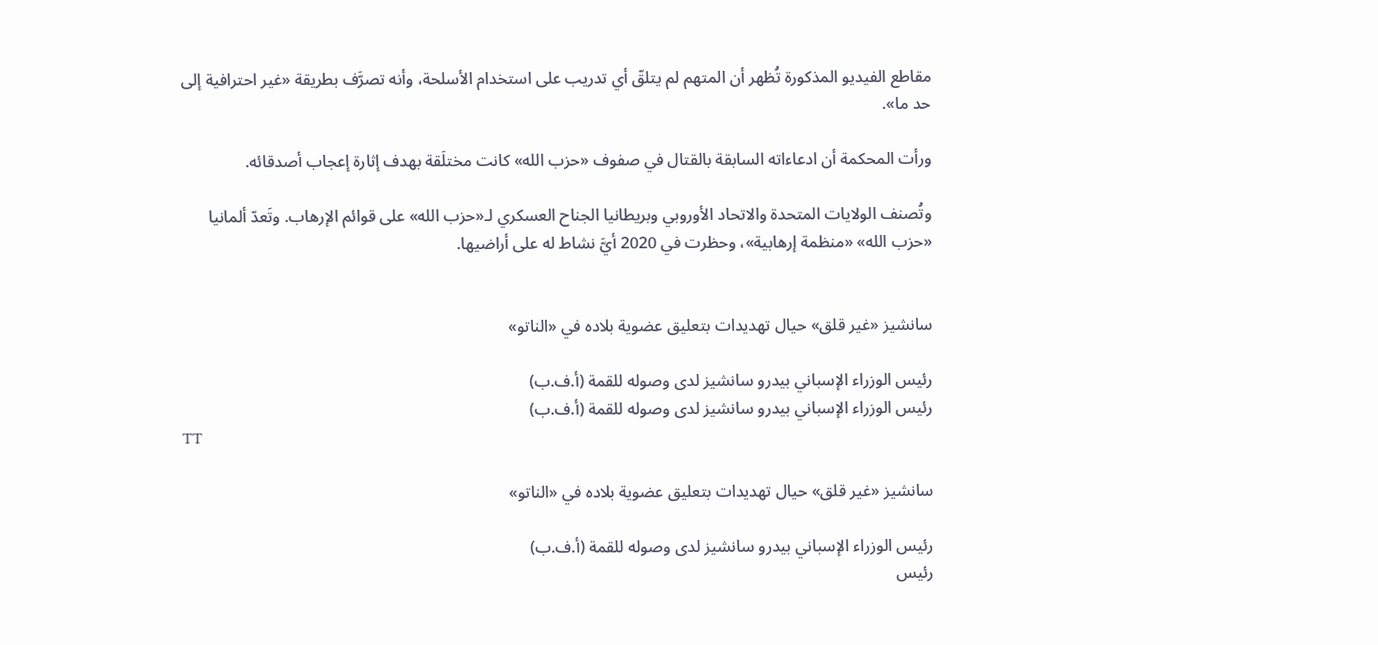مقاطع الفيديو المذكورة تُظهر أن المتهم لم يتلقّ أي تدريب على استخدام الأسلحة، وأنه تصرَّف بطريقة «غير احترافية إلى حد ما».

ورأت المحكمة أن ادعاءاته السابقة بالقتال في صفوف «حزب الله» كانت مختلَقة بهدف إثارة إعجاب أصدقائه.

وتُصنف الولايات المتحدة والاتحاد الأوروبي وبريطانيا الجناح العسكري لـ«حزب الله» على قوائم الإرهاب. وتَعدّ ألمانيا «حزب الله» «منظمة إرهابية»، وحظرت في 2020 أيَّ نشاط له على أراضيها.


سانشيز «غير قلق» حيال تهديدات بتعليق عضوية بلاده في «الناتو»

رئيس الوزراء الإسباني بيدرو سانشيز لدى وصوله للقمة (أ.ف.ب)
رئيس الوزراء الإسباني بيدرو سانشيز لدى وصوله للقمة (أ.ف.ب)
TT

سانشيز «غير قلق» حيال تهديدات بتعليق عضوية بلاده في «الناتو»

رئيس الوزراء الإسباني بيدرو سانشيز لدى وصوله للقمة (أ.ف.ب)
رئيس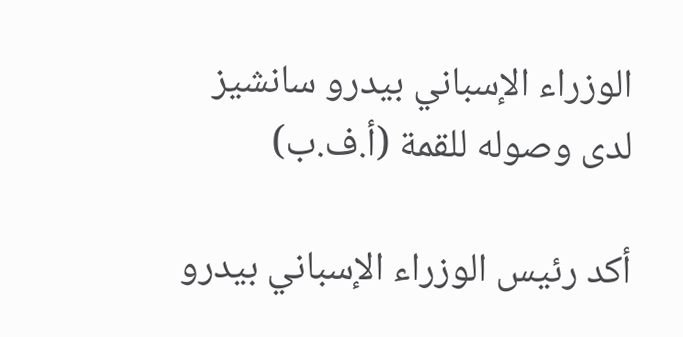الوزراء الإسباني بيدرو سانشيز لدى وصوله للقمة (أ.ف.ب)

أكد رئيس الوزراء الإسباني بيدرو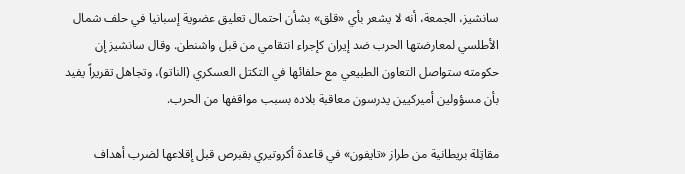سانشيز، الجمعة، أنه لا يشعر بأي «قلق» بشأن احتمال تعليق عضوية إسبانيا في حلف شمال الأطلسي لمعارضتها الحرب ضد إيران كإجراء انتقامي من قبل واشنطن. وقال سانشيز إن حكومته ستواصل التعاون الطبيعي مع حلفائها في التكتل العسكري (الناتو)، وتجاهل تقريراً يفيد بأن مسؤولين أميركيين يدرسون معاقبة بلاده بسبب مواقفها من الحرب.

مقاتِلة بريطانية من طراز «تايفون» في قاعدة أكروتيري بقبرص قبل إقلاعها لضرب أهداف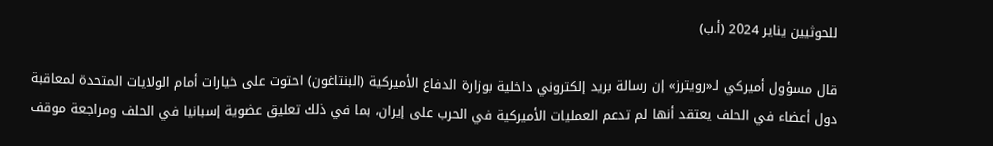للحوثيين يناير 2024 (أ.ب)

قال مسؤول أميركي لـ«رويترز» إن رسالة بريد إلكتروني داخلية بوزارة الدفاع الأميركية (البنتاغون) احتوت على خيارات أمام الولايات المتحدة لمعاقبة دول أعضاء في الحلف يعتقد أنها لم تدعم العمليات الأميركية في الحرب على إيران، بما في ذلك تعليق عضوية إسبانيا في الحلف ومراجعة موقف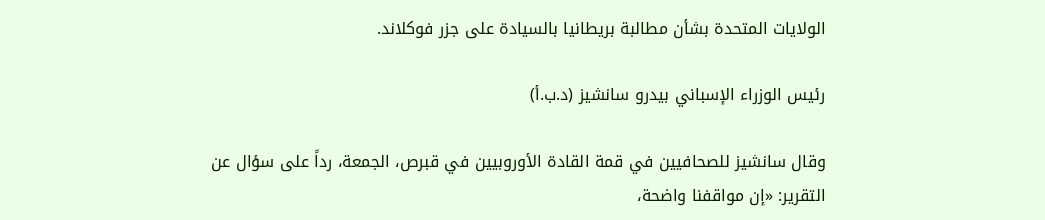الولايات المتحدة بشأن مطالبة بريطانيا بالسيادة على جزر فوكلاند.

رئيس الوزراء الإسباني بيدرو سانشيز (د.ب.أ)

وقال سانشيز للصحافيين في قمة القادة الأوروبيين في قبرص، الجمعة، رداً على سؤال عن التقرير: «إن مواقفنا واضحة،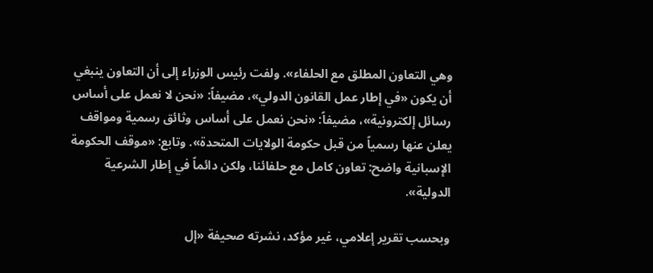وهي التعاون المطلق مع الحلفاء». ولفت رئيس الوزراء إلى أن التعاون ينبغي أن يكون «في إطار عمل القانون الدولي»، مضيفاً: «نحن لا نعمل على أساس رسائل إلكترونية»، مضيفاً: «نحن نعمل على أساس وثائق رسمية ومواقف يعلن عنها رسمياً من قبل حكومة الولايات المتحدة». وتابع: «موقف الحكومة الإسبانية واضح: تعاون كامل مع حلفائنا، ولكن دائماً في إطار الشرعية الدولية».

وبحسب تقرير إعلامي، غير مؤكد، نشرته صحيفة «إل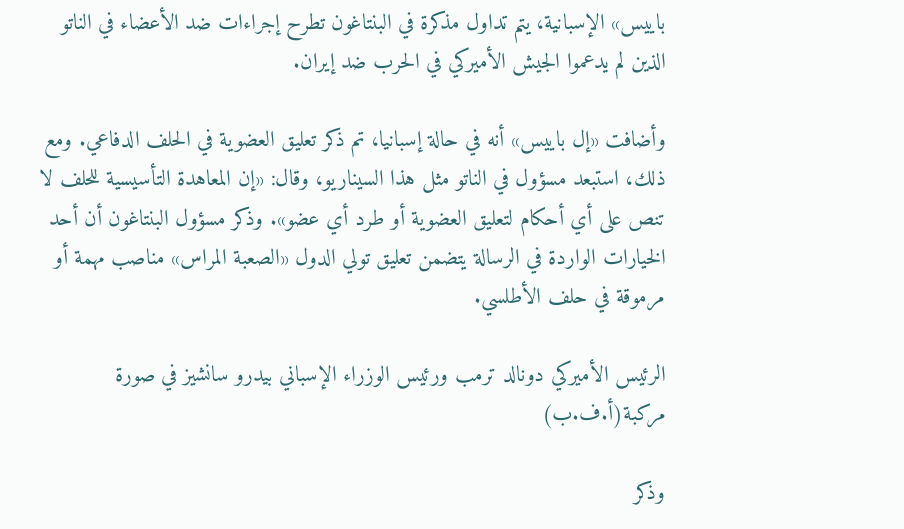باييس» الإسبانية، يتم تداول مذكرة في البنتاغون تطرح إجراءات ضد الأعضاء في الناتو الذين لم يدعموا الجيش الأميركي في الحرب ضد إيران.

وأضافت «إل باييس» أنه في حالة إسبانيا، تم ذكر تعليق العضوية في الحلف الدفاعي. ومع ذلك، استبعد مسؤول في الناتو مثل هذا السيناريو، وقال: «إن المعاهدة التأسيسية للحلف لا تنص على أي أحكام لتعليق العضوية أو طرد أي عضو». وذكر مسؤول البنتاغون أن أحد الخيارات الواردة في الرسالة يتضمن تعليق تولي الدول «الصعبة المراس» مناصب مهمة أو مرموقة في حلف الأطلسي.

الرئيس الأميركي دونالد ترمب ورئيس الوزراء الإسباني بيدرو سانشيز في صورة مركبة(أ.ف.ب)

وذكر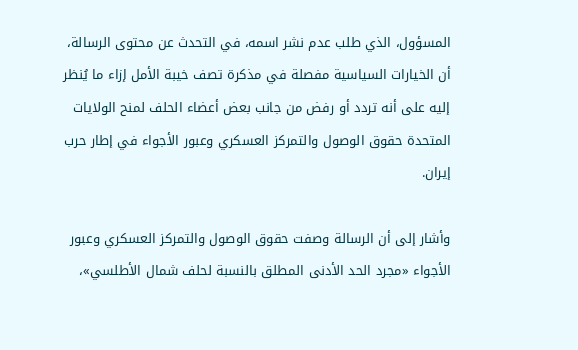المسؤول، الذي طلب عدم نشر اسمه، في التحدث عن محتوى الرسالة، أن الخيارات السياسية مفصلة في مذكرة تصف خيبة الأمل إزاء ما يُنظر إليه على أنه تردد أو رفض من جانب بعض أعضاء الحلف لمنح الولايات المتحدة حقوق الوصول والتمركز العسكري وعبور الأجواء في إطار حرب إيران.

وأشار إلى أن الرسالة وصفت حقوق الوصول والتمركز العسكري وعبور الأجواء «مجرد الحد الأدنى المطلق بالنسبة لحلف شمال الأطلسي»،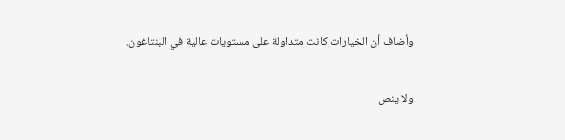وأضاف أن الخيارات كانت متداولة على مستويات عالية في البنتاغون.

ولا ينص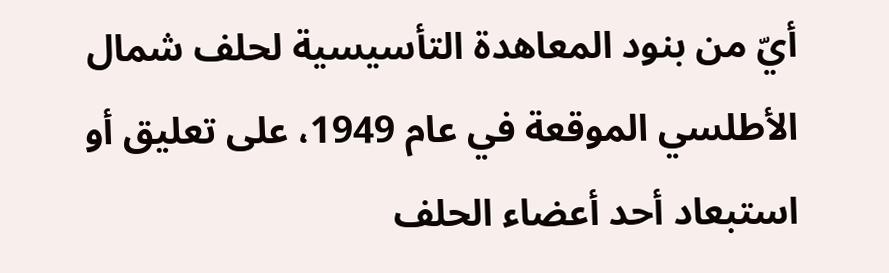أيّ من بنود المعاهدة التأسيسية لحلف شمال الأطلسي الموقعة في عام 1949، على تعليق أو استبعاد أحد أعضاء الحلف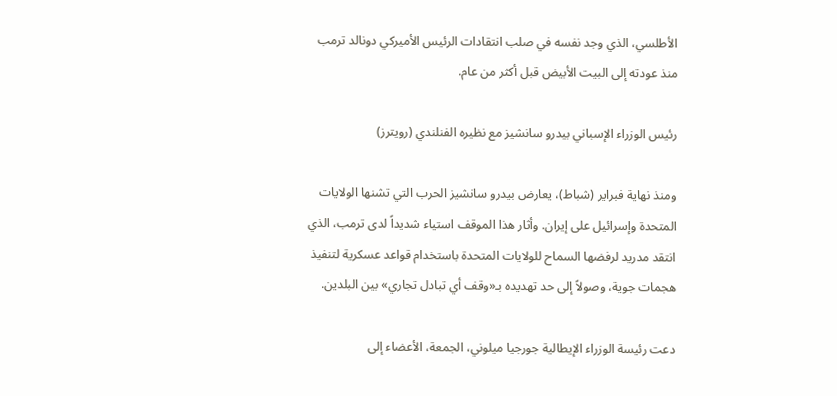الأطلسي، الذي وجد نفسه في صلب انتقادات الرئيس الأميركي دونالد ترمب منذ عودته إلى البيت الأبيض قبل أكثر من عام.

رئيس الوزراء الإسباني بيدرو سانشيز مع نظيره الفنلندي (رويترز)

ومنذ نهاية فبراير (شباط)، يعارض بيدرو سانشيز الحرب التي تشنها الولايات المتحدة وإسرائيل على إيران. وأثار هذا الموقف استياء شديداً لدى ترمب، الذي انتقد مدريد لرفضها السماح للولايات المتحدة باستخدام قواعد عسكرية لتنفيذ هجمات جوية، وصولاً إلى حد تهديده بـ«وقف أي تبادل تجاري» بين البلدين.

دعت رئيسة الوزراء الإيطالية جورجيا ميلوني، الجمعة، الأعضاء إلى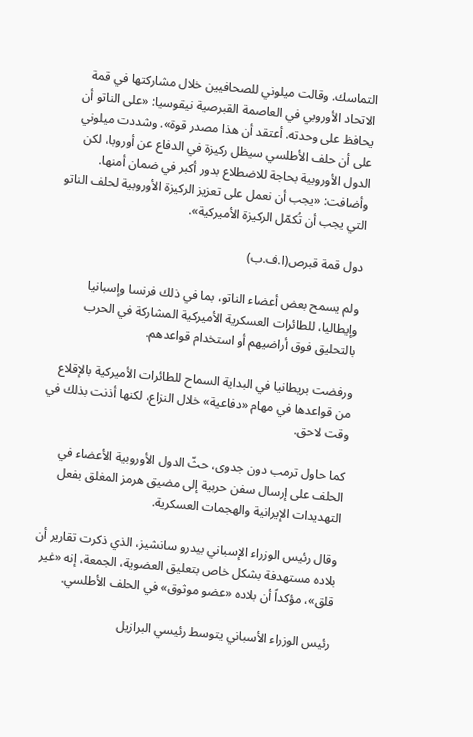التماسك. وقالت ميلوني للصحافيين خلال مشاركتها في قمة الاتحاد الأوروبي في العاصمة القبرصية نيقوسيا: «على الناتو أن يحافظ على وحدته. أعتقد أن هذا مصدر قوة». وشددت ميلوني على أن حلف الأطلسي سيظل ركيزة في الدفاع عن أوروبا، لكن الدول الأوروبية بحاجة للاضطلاع بدور أكبر في ضمان أمنها. وأضافت: «يجب أن نعمل على تعزيز الركيزة الأوروبية لحلف الناتو التي يجب أن تُكمّل الركيزة الأميركية».

دول قمة قبرص(ا.ف.ب)

ولم يسمح بعض أعضاء الناتو، بما في ذلك فرنسا وإسبانيا وإيطاليا، للطائرات العسكرية الأميركية المشاركة في الحرب بالتحليق فوق أراضيهم أو استخدام قواعدهم.

ورفضت بريطانيا في البداية السماح للطائرات الأميركية بالإقلاع من قواعدها في مهام «دفاعية» خلال النزاع، لكنها أذنت بذلك في وقت لاحق.

كما حاول ترمب دون جدوى، حثّ الدول الأوروبية الأعضاء في الحلف على إرسال سفن حربية إلى مضيق هرمز المغلق بفعل التهديدات الإيرانية والهجمات العسكرية.

وقال رئيس الوزراء الإسباني بيدرو سانشيز، الذي ذكرت تقارير أن بلاده مستهدفة بشكل خاص بتعليق العضوية، الجمعة، إنه «غير قلق»، مؤكداً أن بلاده «عضو موثوق» في الحلف الأطلسي.

رئيس الوزراء الأسباني يتوسط رئيسي البرازيل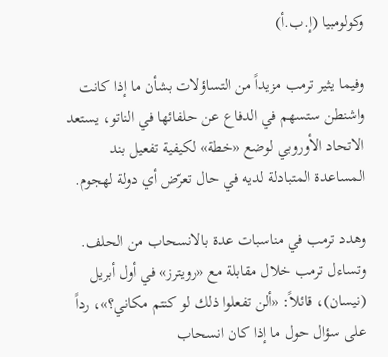وكولومبيا (إ.ب.أ)

وفيما يثير ترمب مزيداً من التساؤلات بشأن ما إذا كانت واشنطن ستسهم في الدفاع عن حلفائها في الناتو، يستعد الاتحاد الأوروبي لوضع «خطة» لكيفية تفعيل بند المساعدة المتبادلة لديه في حال تعرّض أي دولة لهجوم.

وهدد ترمب في مناسبات عدة بالانسحاب من الحلف. وتساءل ترمب خلال مقابلة مع «رويترز» في أول أبريل (نيسان)، قائلاً: «ألن تفعلوا ذلك لو كنتم مكاني؟»، رداً على سؤال حول ما إذا كان انسحاب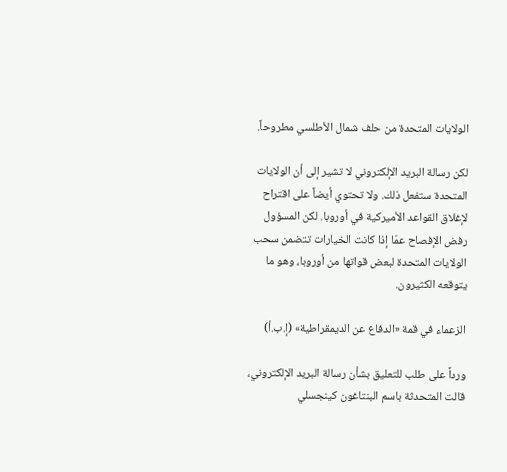الولايات المتحدة من حلف شمال الأطلسي مطروحاً.

لكن رسالة البريد الإلكتروني لا تشير إلى أن الولايات المتحدة ستفعل ذلك. ولا تحتوي أيضاً على اقتراح لإغلاق القواعد الأميركية في أوروبا. لكن المسؤول رفض الإفصاح عمّا إذا كانت الخيارات تتضمن سحب الولايات المتحدة لبعض قواتها من أوروبا، وهو ما يتوقعه الكثيرون.

الزعماء في قمة «الدفاع عن الديمقراطية» (إ.ب.أ)

ورداً على طلب للتعليق بشأن رسالة البريد الإلكتروني، قالت المتحدثة باسم البنتاغون كينجسلي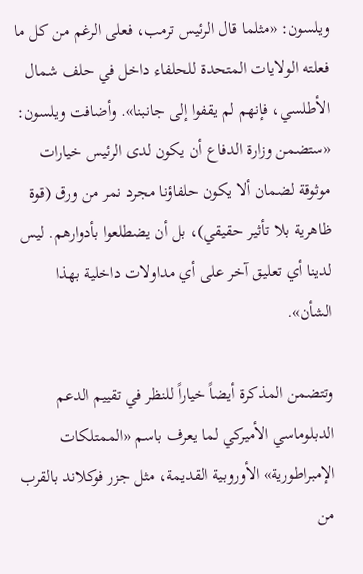ويلسون: «مثلما قال الرئيس ترمب، فعلى الرغم من كل ما فعلته الولايات المتحدة للحلفاء داخل في حلف شمال الأطلسي، فإنهم لم يقفوا إلى جانبنا». وأضافت ويلسون: «ستضمن وزارة الدفاع أن يكون لدى الرئيس خيارات موثوقة لضمان ألا يكون حلفاؤنا مجرد نمر من ورق (قوة ظاهرية بلا تأثير حقيقي)، بل أن يضطلعوا بأدوارهم. ليس لدينا أي تعليق آخر على أي مداولات داخلية بهذا الشأن».

وتتضمن المذكرة أيضاً خياراً للنظر في تقييم الدعم الدبلوماسي الأميركي لما يعرف باسم «الممتلكات الإمبراطورية» الأوروبية القديمة، مثل جزر فوكلاند بالقرب من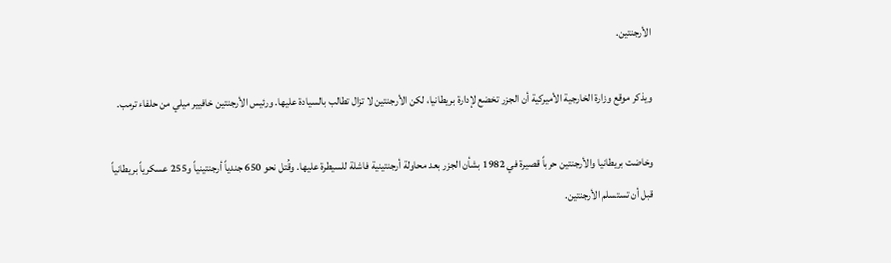الأرجنتين.

ويذكر موقع وزارة الخارجية الأميركية أن الجزر تخضع لإدارة بريطانيا، لكن الأرجنتين لا تزال تطالب بالسيادة عليها. ورئيس الأرجنتين خافيير ميلي من حلفاء ترمب.

وخاضت بريطانيا والأرجنتين حرباً قصيرة في 1982 بشأن الجزر بعد محاولة أرجنتينية فاشلة للسيطرة عليها. وقُتل نحو 650 جندياً أرجنتينياً و255 عسكرياً بريطانياً قبل أن تستسلم الأرجنتين.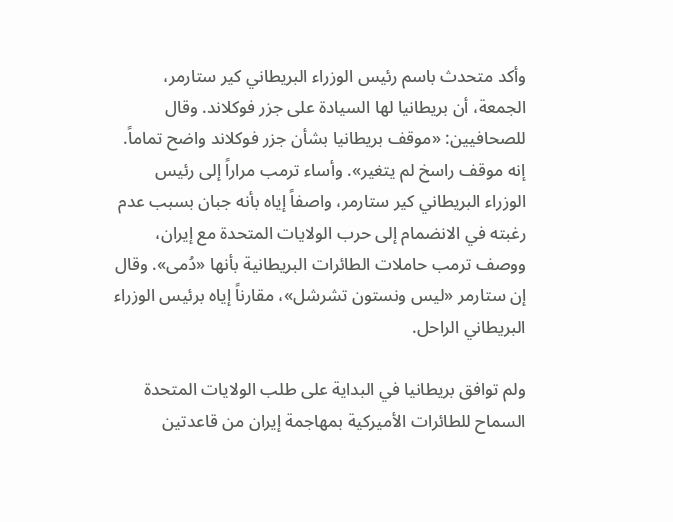وأكد متحدث باسم رئيس الوزراء البريطاني كير ستارمر، الجمعة، أن بريطانيا لها السيادة على جزر فوكلاند. وقال للصحافيين: «موقف بريطانيا بشأن جزر فوكلاند واضح تماماً. إنه موقف راسخ لم يتغير». وأساء ترمب مراراً إلى رئيس الوزراء البريطاني كير ستارمر، واصفاً إياه بأنه جبان بسبب عدم رغبته في الانضمام إلى حرب الولايات المتحدة مع إيران، ووصف ترمب حاملات الطائرات البريطانية بأنها «دُمى». وقال إن ستارمر «ليس ونستون تشرشل»، مقارناً إياه برئيس الوزراء البريطاني الراحل.

ولم توافق بريطانيا في البداية على طلب الولايات المتحدة السماح للطائرات الأميركية بمهاجمة إيران من قاعدتين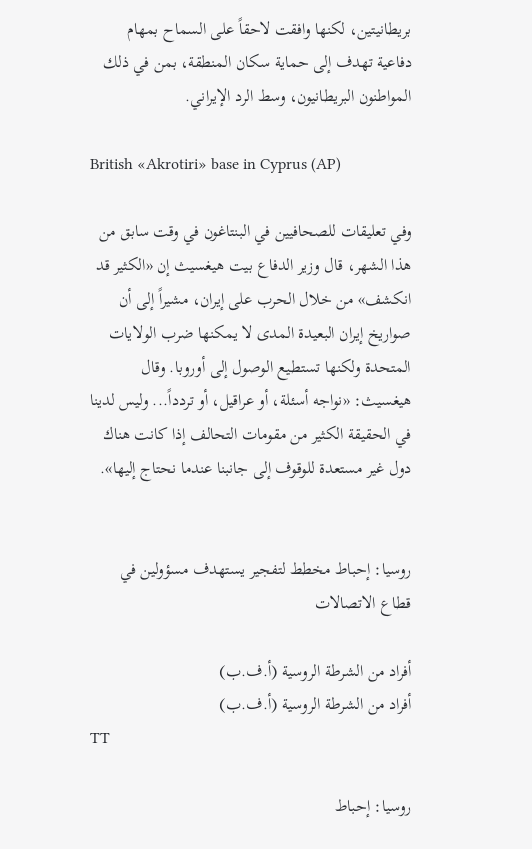بريطانيتين، لكنها وافقت لاحقاً على السماح بمهام دفاعية تهدف إلى حماية سكان المنطقة، بمن في ذلك المواطنون البريطانيون، وسط الرد الإيراني.

British «Akrotiri» base in Cyprus (AP)

وفي تعليقات للصحافيين في البنتاغون في وقت سابق من هذا الشهر، قال وزير الدفاع بيت هيغسيث إن «الكثير قد انكشف» من خلال الحرب على إيران، مشيراً إلى أن صواريخ إيران البعيدة المدى لا يمكنها ضرب الولايات المتحدة ولكنها تستطيع الوصول إلى أوروبا. وقال هيغسيث: «نواجه أسئلة، أو عراقيل، أو تردداً... وليس لدينا في الحقيقة الكثير من مقومات التحالف إذا كانت هناك دول غير مستعدة للوقوف إلى جانبنا عندما نحتاج إليها».


روسيا: إحباط مخطط لتفجير يستهدف مسؤولين في قطاع الاتصالات

أفراد من الشرطة الروسية (أ.ف.ب)
أفراد من الشرطة الروسية (أ.ف.ب)
TT

روسيا: إحباط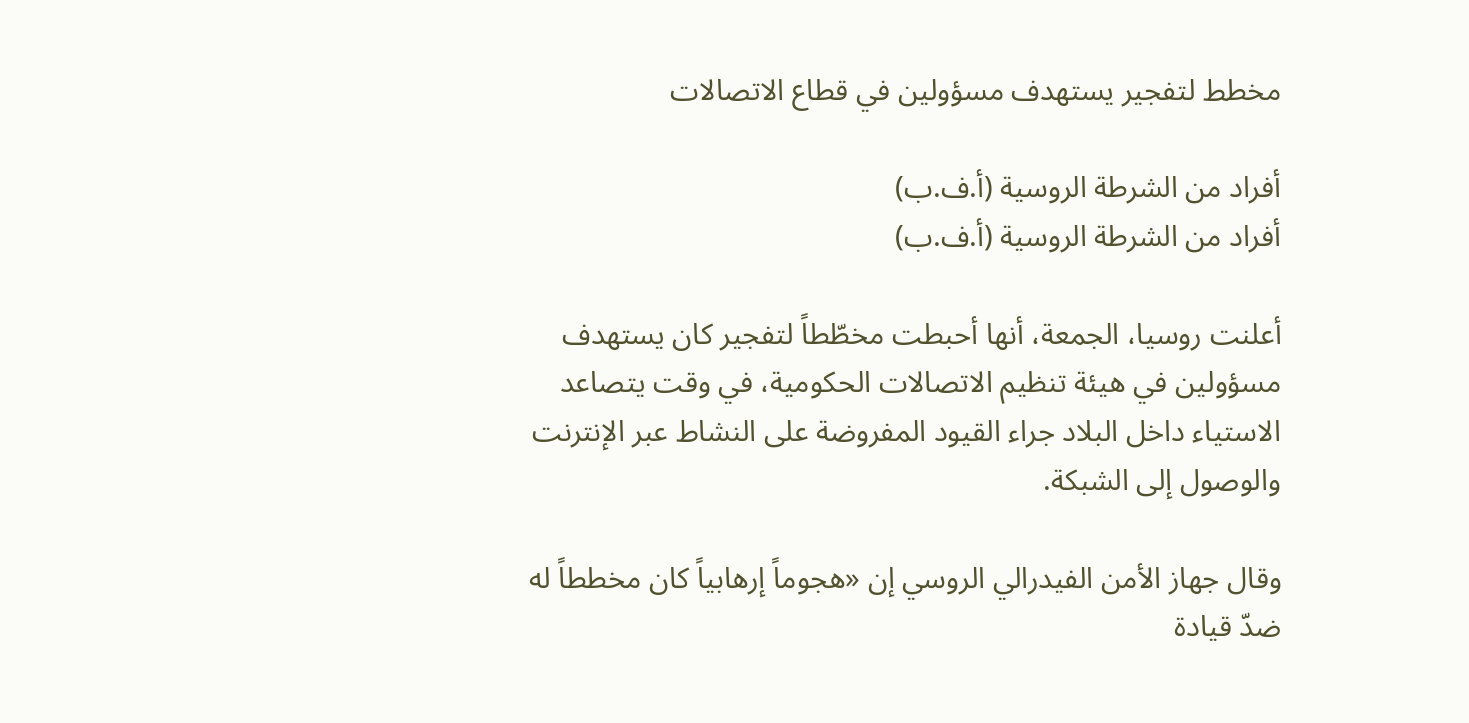مخطط لتفجير يستهدف مسؤولين في قطاع الاتصالات

أفراد من الشرطة الروسية (أ.ف.ب)
أفراد من الشرطة الروسية (أ.ف.ب)

أعلنت روسيا، الجمعة، أنها أحبطت مخطّطاً لتفجير كان يستهدف مسؤولين في هيئة تنظيم الاتصالات الحكومية، في وقت يتصاعد الاستياء داخل البلاد جراء القيود المفروضة على النشاط عبر الإنترنت والوصول إلى الشبكة.

وقال جهاز الأمن الفيدرالي الروسي إن «هجوماً إرهابياً كان مخططاً له ضدّ قيادة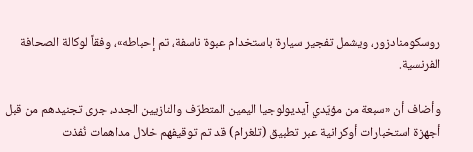روسكومنادزور، ويشمل تفجير سيارة باستخدام عبوة ناسفة، تم إحباطه»، وفقاً لوكالة الصحافة الفرنسية.

وأضاف أن «سبعة من مؤيّدي آيديولوجيا اليمين المتطرّف والنازيين الجدد، جرى تجنيدهم من قبل أجهزة استخبارات أوكرانية عبر تطبيق (تلغرام) قد تم توقيفهم خلال مداهمات نُفذت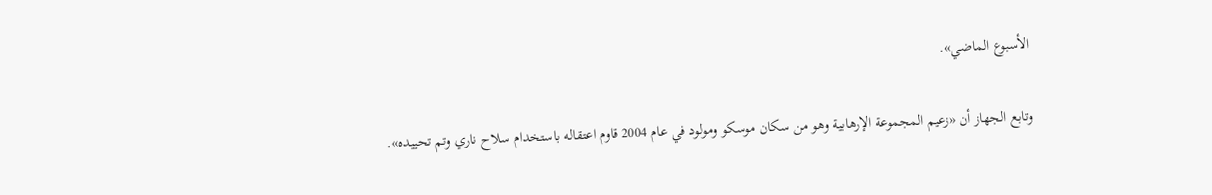الأسبوع الماضي».

وتابع الجهاز أن «زعيم المجموعة الإرهابية وهو من سكان موسكو ومولود في عام 2004 قاوم اعتقاله باستخدام سلاح ناري وتم تحييده».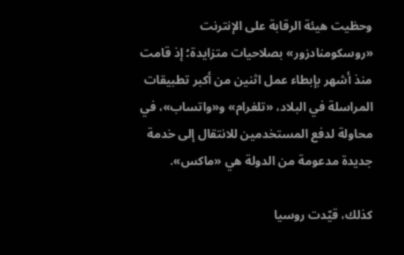وحظيت هيئة الرقابة على الإنترنت «روسكومنادزور» بصلاحيات متزايدة؛ إذ قامت منذ أشهر بإبطاء عمل اثنين من أكبر تطبيقات المراسلة في البلاد، «تلغرام» و«واتساب»، في محاولة لدفع المستخدمين للانتقال إلى خدمة جديدة مدعومة من الدولة هي «ماكس».

كذلك، قيّدت روسيا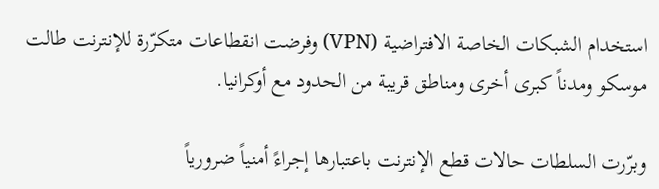استخدام الشبكات الخاصة الافتراضية (VPN) وفرضت انقطاعات متكرّرة للإنترنت طالت موسكو ومدناً كبرى أخرى ومناطق قريبة من الحدود مع أوكرانيا.

وبرّرت السلطات حالات قطع الإنترنت باعتبارها إجراءً أمنياً ضرورياً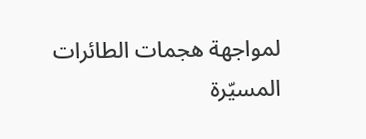لمواجهة هجمات الطائرات المسيّرة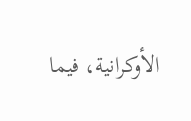الأوكرانية، فيما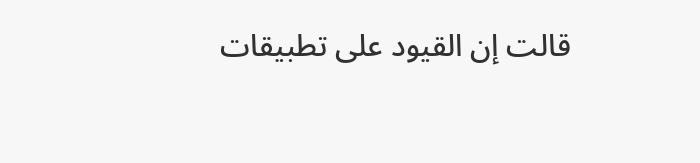قالت إن القيود على تطبيقات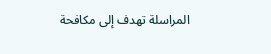المراسلة تهدف إلى مكافحة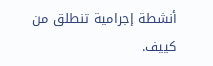أنشطة إجرامية تنطلق من كييف.